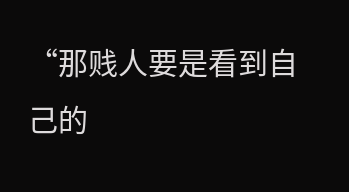“那贱人要是看到自己的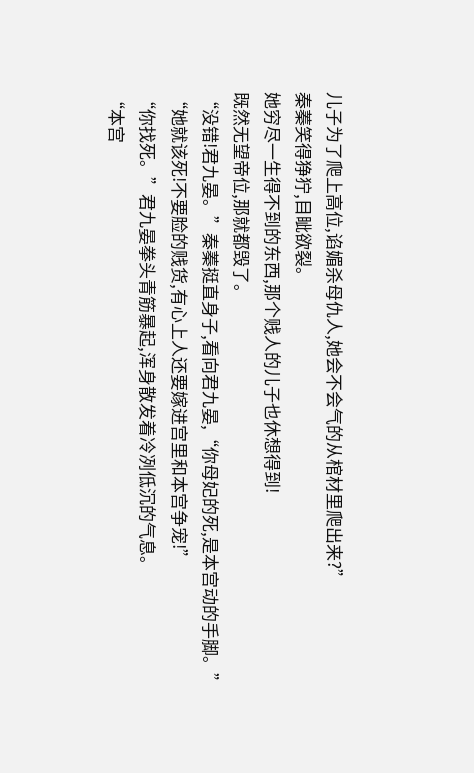儿子为了爬上高位,谄媚杀母仇人,她会不会气的从棺材里爬出来?”
秦蓁笑得狰狞,目眦欲裂。
她穷尽一生得不到的东西,那个贱人的儿子也休想得到!
既然无望帝位,那就都毁了。
“没错!君九晏。”秦蓁挺直身子,看向君九晏,“你母妃的死,是本宫动的手脚。”
“她就该死!不要脸的贱货,有心上人还要嫁进宫里和本宫争宠!”
“你找死。”君九晏拳头青筋暴起,浑身散发着冷冽低沉的气息。
“本宫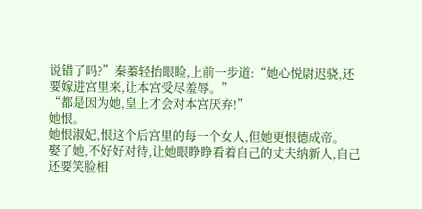说错了吗?”秦蓁轻抬眼睑,上前一步道:“她心悦尉迟骁,还要嫁进宫里来,让本宫受尽羞辱。”
“都是因为她,皇上才会对本宫厌弃!”
她恨。
她恨淑妃,恨这个后宫里的每一个女人,但她更恨德成帝。
娶了她,不好好对待,让她眼睁睁看着自己的丈夫纳新人,自己还要笑脸相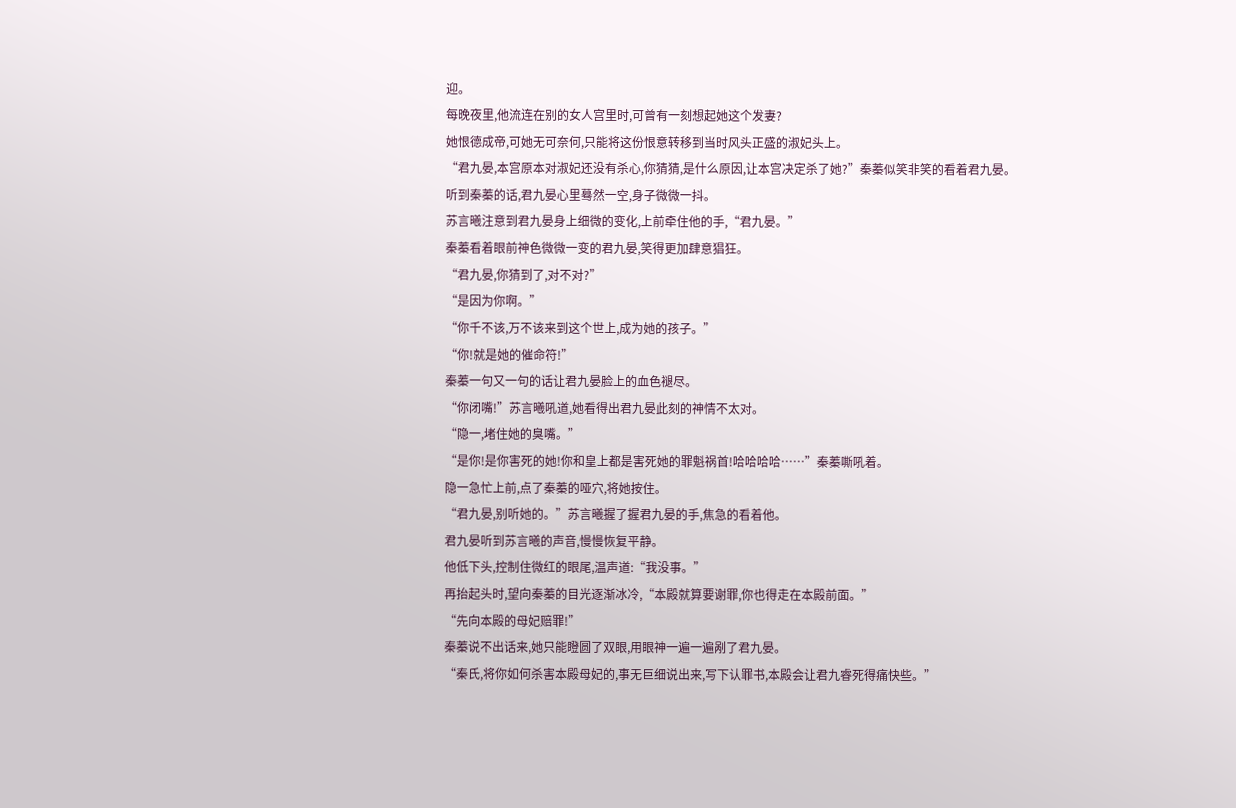迎。
每晚夜里,他流连在别的女人宫里时,可曾有一刻想起她这个发妻?
她恨德成帝,可她无可奈何,只能将这份恨意转移到当时风头正盛的淑妃头上。
“君九晏,本宫原本对淑妃还没有杀心,你猜猜,是什么原因,让本宫决定杀了她?”秦蓁似笑非笑的看着君九晏。
听到秦蓁的话,君九晏心里蓦然一空,身子微微一抖。
苏言曦注意到君九晏身上细微的变化,上前牵住他的手,“君九晏。”
秦蓁看着眼前神色微微一变的君九晏,笑得更加肆意猖狂。
“君九晏,你猜到了,对不对?”
“是因为你啊。”
“你千不该,万不该来到这个世上,成为她的孩子。”
“你!就是她的催命符!”
秦蓁一句又一句的话让君九晏脸上的血色褪尽。
“你闭嘴!”苏言曦吼道,她看得出君九晏此刻的神情不太对。
“隐一,堵住她的臭嘴。”
“是你!是你害死的她!你和皇上都是害死她的罪魁祸首!哈哈哈哈……”秦蓁嘶吼着。
隐一急忙上前,点了秦蓁的哑穴,将她按住。
“君九晏,别听她的。”苏言曦握了握君九晏的手,焦急的看着他。
君九晏听到苏言曦的声音,慢慢恢复平静。
他低下头,控制住微红的眼尾,温声道:“我没事。”
再抬起头时,望向秦蓁的目光逐渐冰冷,“本殿就算要谢罪,你也得走在本殿前面。”
“先向本殿的母妃赔罪!”
秦蓁说不出话来,她只能瞪圆了双眼,用眼神一遍一遍剐了君九晏。
“秦氏,将你如何杀害本殿母妃的,事无巨细说出来,写下认罪书,本殿会让君九睿死得痛快些。”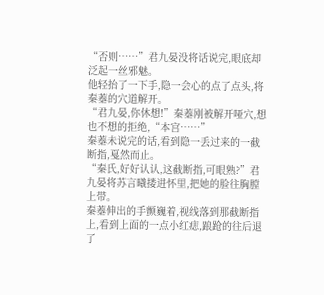“否则……”君九晏没将话说完,眼底却泛起一丝邪魅。
他轻抬了一下手,隐一会心的点了点头,将秦蓁的穴道解开。
“君九晏,你休想!”秦蓁刚被解开哑穴,想也不想的拒绝,“本宫……”
秦蓁未说完的话,看到隐一丢过来的一截断指,戛然而止。
“秦氏,好好认认,这截断指,可眼熟?”君九晏将苏言曦搂进怀里,把她的脸往胸膛上带。
秦蓁伸出的手颤巍着,视线落到那截断指上,看到上面的一点小红痣,踉跄的往后退了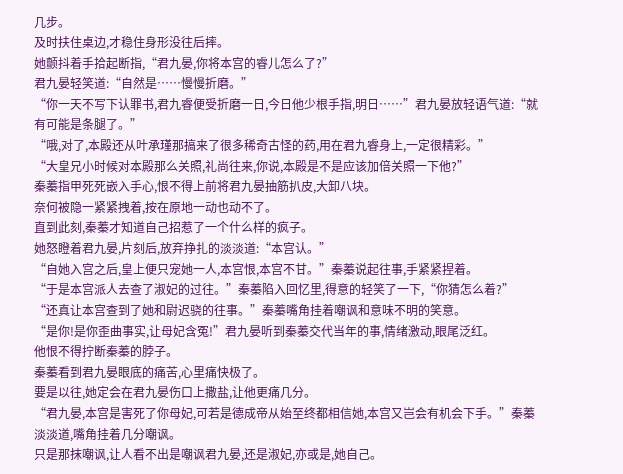几步。
及时扶住桌边,才稳住身形没往后摔。
她颤抖着手拾起断指,“君九晏,你将本宫的睿儿怎么了?”
君九晏轻笑道:“自然是……慢慢折磨。”
“你一天不写下认罪书,君九睿便受折磨一日,今日他少根手指,明日……”君九晏放轻语气道:“就有可能是条腿了。”
“哦,对了,本殿还从叶承瑾那搞来了很多稀奇古怪的药,用在君九睿身上,一定很精彩。”
“大皇兄小时候对本殿那么关照,礼尚往来,你说,本殿是不是应该加倍关照一下他?”
秦蓁指甲死死嵌入手心,恨不得上前将君九晏抽筋扒皮,大卸八块。
奈何被隐一紧紧拽着,按在原地一动也动不了。
直到此刻,秦蓁才知道自己招惹了一个什么样的疯子。
她怒瞪着君九晏,片刻后,放弃挣扎的淡淡道:“本宫认。”
“自她入宫之后,皇上便只宠她一人,本宫恨,本宫不甘。”秦蓁说起往事,手紧紧捏着。
“于是本宫派人去查了淑妃的过往。”秦蓁陷入回忆里,得意的轻笑了一下,“你猜怎么着?”
“还真让本宫查到了她和尉迟骁的往事。”秦蓁嘴角挂着嘲讽和意味不明的笑意。
“是你!是你歪曲事实,让母妃含冤!”君九晏听到秦蓁交代当年的事,情绪激动,眼尾泛红。
他恨不得拧断秦蓁的脖子。
秦蓁看到君九晏眼底的痛苦,心里痛快极了。
要是以往,她定会在君九晏伤口上撒盐,让他更痛几分。
“君九晏,本宫是害死了你母妃,可若是德成帝从始至终都相信她,本宫又岂会有机会下手。”秦蓁淡淡道,嘴角挂着几分嘲讽。
只是那抹嘲讽,让人看不出是嘲讽君九晏,还是淑妃,亦或是,她自己。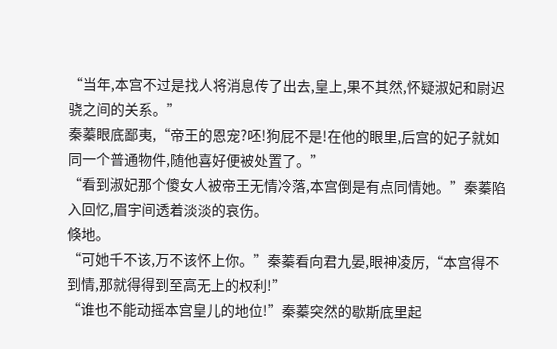“当年,本宫不过是找人将消息传了出去,皇上,果不其然,怀疑淑妃和尉迟骁之间的关系。”
秦蓁眼底鄙夷,“帝王的恩宠?呸!狗屁不是!在他的眼里,后宫的妃子就如同一个普通物件,随他喜好便被处置了。”
“看到淑妃那个傻女人被帝王无情冷落,本宫倒是有点同情她。”秦蓁陷入回忆,眉宇间透着淡淡的哀伤。
倏地。
“可她千不该,万不该怀上你。”秦蓁看向君九晏,眼神凌厉,“本宫得不到情,那就得得到至高无上的权利!”
“谁也不能动摇本宫皇儿的地位!”秦蓁突然的歇斯底里起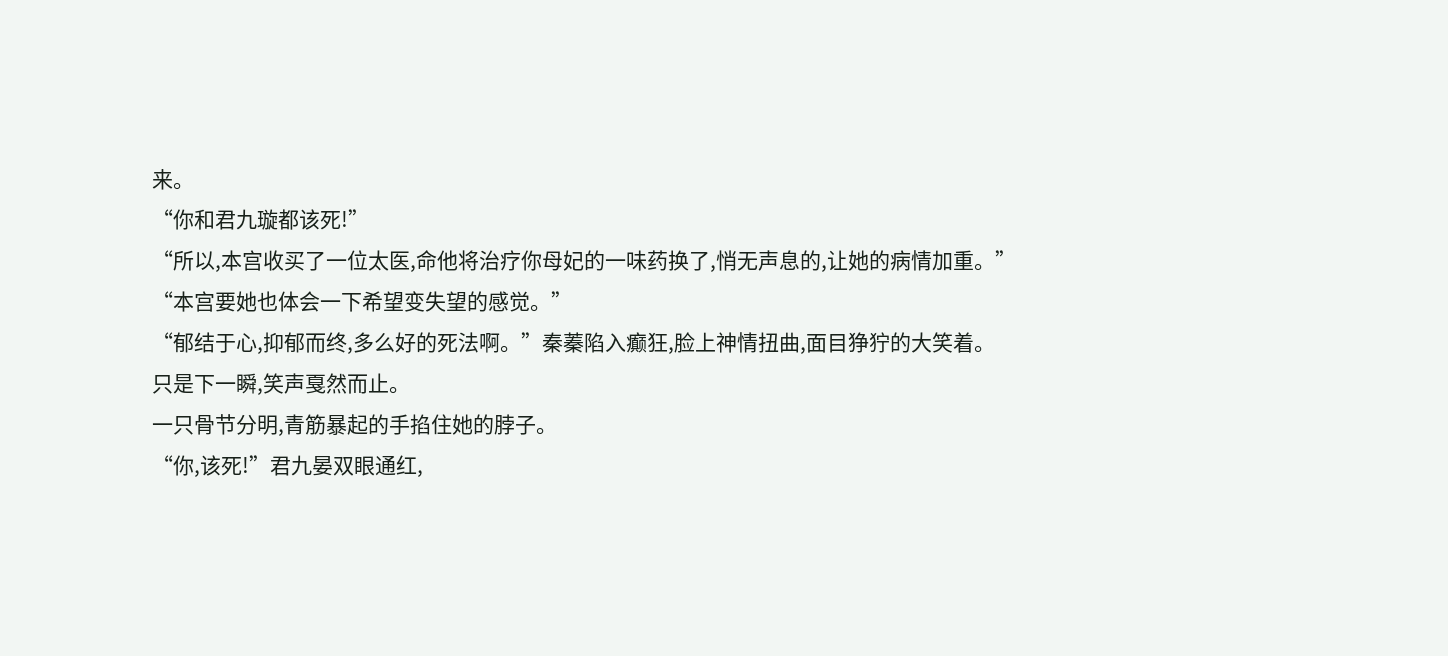来。
“你和君九璇都该死!”
“所以,本宫收买了一位太医,命他将治疗你母妃的一味药换了,悄无声息的,让她的病情加重。”
“本宫要她也体会一下希望变失望的感觉。”
“郁结于心,抑郁而终,多么好的死法啊。”秦蓁陷入癫狂,脸上神情扭曲,面目狰狞的大笑着。
只是下一瞬,笑声戛然而止。
一只骨节分明,青筋暴起的手掐住她的脖子。
“你,该死!”君九晏双眼通红,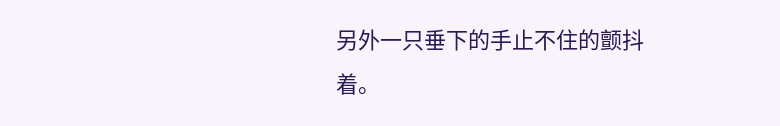另外一只垂下的手止不住的颤抖着。